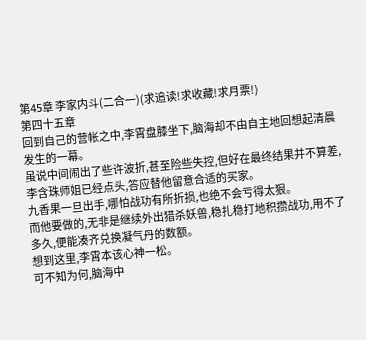第45章 李家内斗(二合一)(求追读!求收藏!求月票!)
第四十五章
回到自己的营帐之中,李霄盘膝坐下,脑海却不由自主地回想起清晨发生的一幕。
虽说中间闹出了些许波折,甚至险些失控,但好在最终结果并不算差,李含珠师姐已经点头,答应替他留意合适的买家。
九香果一旦出手,哪怕战功有所折损,也绝不会亏得太狠。
而他要做的,无非是继续外出猎杀妖兽,稳扎稳打地积攒战功,用不了多久,便能凑齐兑换凝气丹的数额。
想到这里,李霄本该心神一松。
可不知为何,脑海中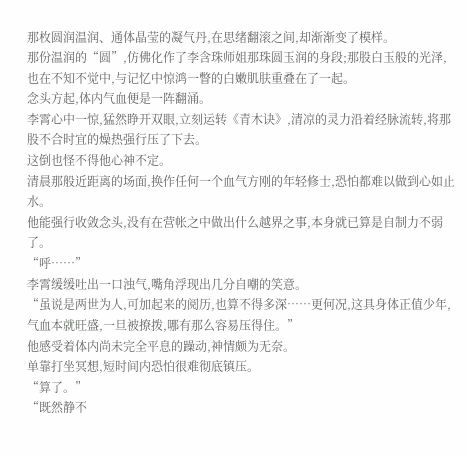那枚圆润温润、通体晶莹的凝气丹,在思绪翻滚之间,却渐渐变了模样。
那份温润的“圆”,仿佛化作了李含珠师姐那珠圆玉润的身段;那股白玉般的光泽,也在不知不觉中,与记忆中惊鸿一瞥的白嫩肌肤重叠在了一起。
念头方起,体内气血便是一阵翻涌。
李霄心中一惊,猛然睁开双眼,立刻运转《青木诀》,清凉的灵力沿着经脉流转,将那股不合时宜的燥热强行压了下去。
这倒也怪不得他心神不定。
清晨那般近距离的场面,换作任何一个血气方刚的年轻修士,恐怕都难以做到心如止水。
他能强行收敛念头,没有在营帐之中做出什么越界之事,本身就已算是自制力不弱了。
“呼……”
李霄缓缓吐出一口浊气,嘴角浮现出几分自嘲的笑意。
“虽说是两世为人,可加起来的阅历,也算不得多深……更何况,这具身体正值少年,气血本就旺盛,一旦被撩拨,哪有那么容易压得住。”
他感受着体内尚未完全平息的躁动,神情颇为无奈。
单靠打坐冥想,短时间内恐怕很难彻底镇压。
“算了。”
“既然静不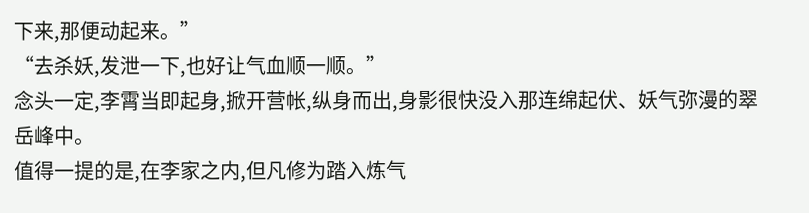下来,那便动起来。”
“去杀妖,发泄一下,也好让气血顺一顺。”
念头一定,李霄当即起身,掀开营帐,纵身而出,身影很快没入那连绵起伏、妖气弥漫的翠岳峰中。
值得一提的是,在李家之内,但凡修为踏入炼气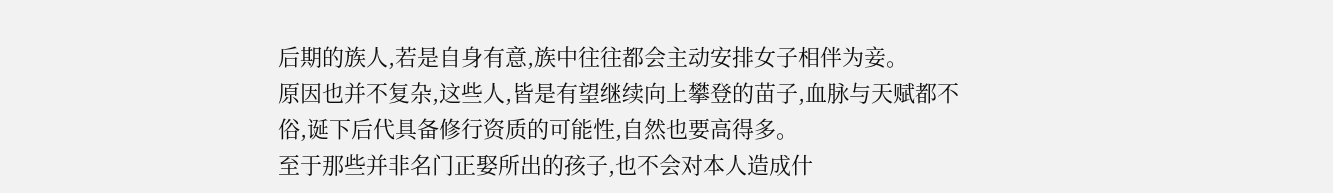后期的族人,若是自身有意,族中往往都会主动安排女子相伴为妾。
原因也并不复杂,这些人,皆是有望继续向上攀登的苗子,血脉与天赋都不俗,诞下后代具备修行资质的可能性,自然也要高得多。
至于那些并非名门正娶所出的孩子,也不会对本人造成什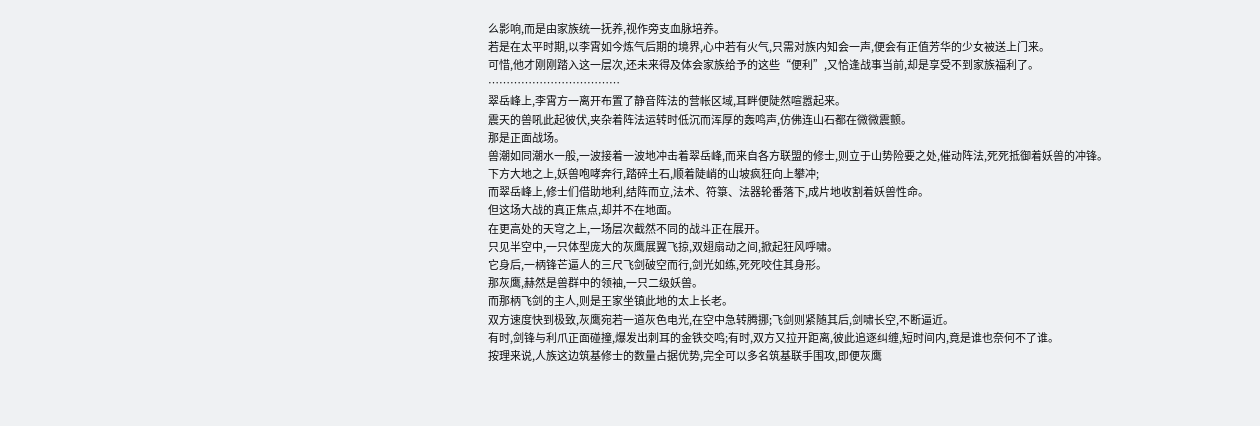么影响,而是由家族统一抚养,视作旁支血脉培养。
若是在太平时期,以李霄如今炼气后期的境界,心中若有火气,只需对族内知会一声,便会有正值芳华的少女被送上门来。
可惜,他才刚刚踏入这一层次,还未来得及体会家族给予的这些“便利”,又恰逢战事当前,却是享受不到家族福利了。
………………………………
翠岳峰上,李霄方一离开布置了静音阵法的营帐区域,耳畔便陡然喧嚣起来。
震天的兽吼此起彼伏,夹杂着阵法运转时低沉而浑厚的轰鸣声,仿佛连山石都在微微震颤。
那是正面战场。
兽潮如同潮水一般,一波接着一波地冲击着翠岳峰,而来自各方联盟的修士,则立于山势险要之处,催动阵法,死死抵御着妖兽的冲锋。
下方大地之上,妖兽咆哮奔行,踏碎土石,顺着陡峭的山坡疯狂向上攀冲;
而翠岳峰上,修士们借助地利,结阵而立,法术、符箓、法器轮番落下,成片地收割着妖兽性命。
但这场大战的真正焦点,却并不在地面。
在更高处的天穹之上,一场层次截然不同的战斗正在展开。
只见半空中,一只体型庞大的灰鹰展翼飞掠,双翅扇动之间,掀起狂风呼啸。
它身后,一柄锋芒逼人的三尺飞剑破空而行,剑光如练,死死咬住其身形。
那灰鹰,赫然是兽群中的领袖,一只二级妖兽。
而那柄飞剑的主人,则是王家坐镇此地的太上长老。
双方速度快到极致,灰鹰宛若一道灰色电光,在空中急转腾挪;飞剑则紧随其后,剑啸长空,不断逼近。
有时,剑锋与利爪正面碰撞,爆发出刺耳的金铁交鸣;有时,双方又拉开距离,彼此追逐纠缠,短时间内,竟是谁也奈何不了谁。
按理来说,人族这边筑基修士的数量占据优势,完全可以多名筑基联手围攻,即便灰鹰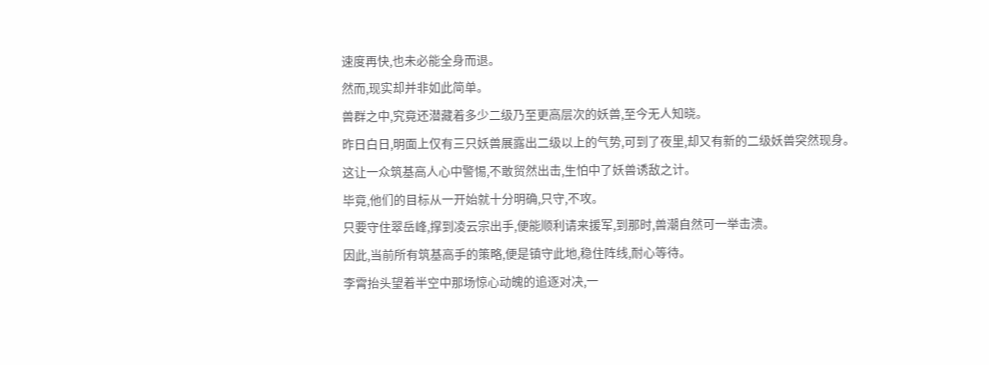速度再快,也未必能全身而退。
然而,现实却并非如此简单。
兽群之中,究竟还潜藏着多少二级乃至更高层次的妖兽,至今无人知晓。
昨日白日,明面上仅有三只妖兽展露出二级以上的气势,可到了夜里,却又有新的二级妖兽突然现身。
这让一众筑基高人心中警惕,不敢贸然出击,生怕中了妖兽诱敌之计。
毕竟,他们的目标从一开始就十分明确,只守,不攻。
只要守住翠岳峰,撑到凌云宗出手,便能顺利请来援军,到那时,兽潮自然可一举击溃。
因此,当前所有筑基高手的策略,便是镇守此地,稳住阵线,耐心等待。
李霄抬头望着半空中那场惊心动魄的追逐对决,一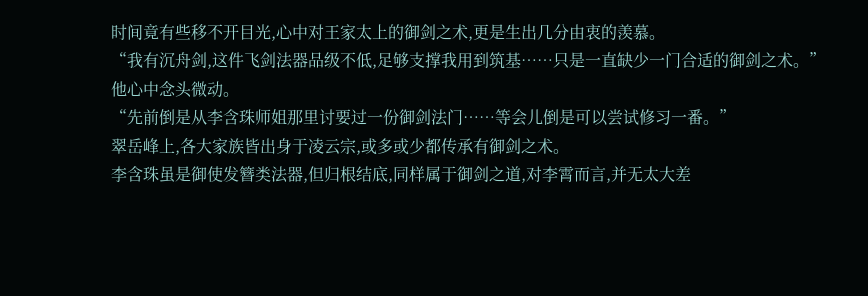时间竟有些移不开目光,心中对王家太上的御剑之术,更是生出几分由衷的羡慕。
“我有沉舟剑,这件飞剑法器品级不低,足够支撑我用到筑基……只是一直缺少一门合适的御剑之术。”
他心中念头微动。
“先前倒是从李含珠师姐那里讨要过一份御剑法门……等会儿倒是可以尝试修习一番。”
翠岳峰上,各大家族皆出身于凌云宗,或多或少都传承有御剑之术。
李含珠虽是御使发簪类法器,但归根结底,同样属于御剑之道,对李霄而言,并无太大差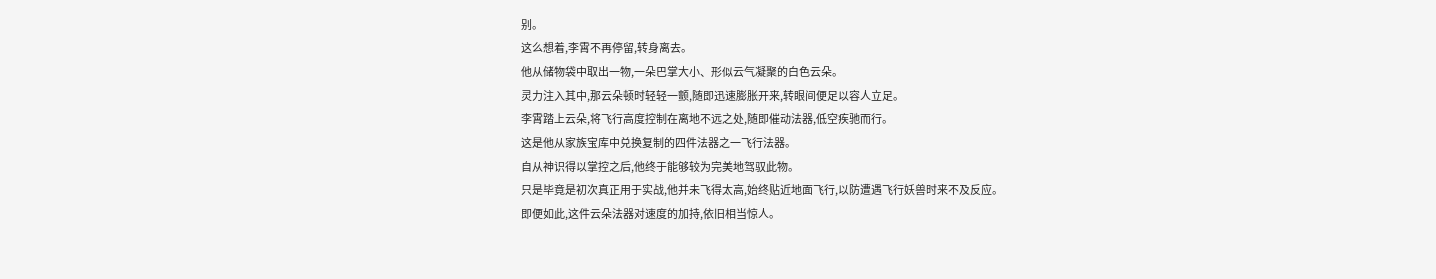别。
这么想着,李霄不再停留,转身离去。
他从储物袋中取出一物,一朵巴掌大小、形似云气凝聚的白色云朵。
灵力注入其中,那云朵顿时轻轻一颤,随即迅速膨胀开来,转眼间便足以容人立足。
李霄踏上云朵,将飞行高度控制在离地不远之处,随即催动法器,低空疾驰而行。
这是他从家族宝库中兑换复制的四件法器之一飞行法器。
自从神识得以掌控之后,他终于能够较为完美地驾驭此物。
只是毕竟是初次真正用于实战,他并未飞得太高,始终贴近地面飞行,以防遭遇飞行妖兽时来不及反应。
即便如此,这件云朵法器对速度的加持,依旧相当惊人。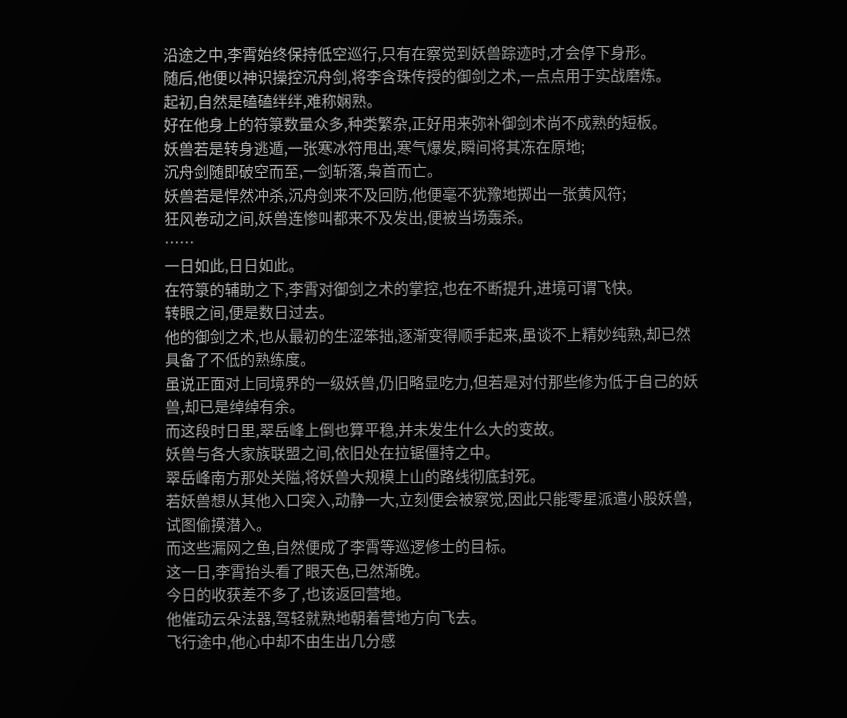沿途之中,李霄始终保持低空巡行,只有在察觉到妖兽踪迹时,才会停下身形。
随后,他便以神识操控沉舟剑,将李含珠传授的御剑之术,一点点用于实战磨炼。
起初,自然是磕磕绊绊,难称娴熟。
好在他身上的符箓数量众多,种类繁杂,正好用来弥补御剑术尚不成熟的短板。
妖兽若是转身逃遁,一张寒冰符甩出,寒气爆发,瞬间将其冻在原地;
沉舟剑随即破空而至,一剑斩落,枭首而亡。
妖兽若是悍然冲杀,沉舟剑来不及回防,他便毫不犹豫地掷出一张黄风符;
狂风卷动之间,妖兽连惨叫都来不及发出,便被当场轰杀。
……
一日如此,日日如此。
在符箓的辅助之下,李霄对御剑之术的掌控,也在不断提升,进境可谓飞快。
转眼之间,便是数日过去。
他的御剑之术,也从最初的生涩笨拙,逐渐变得顺手起来,虽谈不上精妙纯熟,却已然具备了不低的熟练度。
虽说正面对上同境界的一级妖兽,仍旧略显吃力,但若是对付那些修为低于自己的妖兽,却已是绰绰有余。
而这段时日里,翠岳峰上倒也算平稳,并未发生什么大的变故。
妖兽与各大家族联盟之间,依旧处在拉锯僵持之中。
翠岳峰南方那处关隘,将妖兽大规模上山的路线彻底封死。
若妖兽想从其他入口突入,动静一大,立刻便会被察觉,因此只能零星派遣小股妖兽,试图偷摸潜入。
而这些漏网之鱼,自然便成了李霄等巡逻修士的目标。
这一日,李霄抬头看了眼天色,已然渐晚。
今日的收获差不多了,也该返回营地。
他催动云朵法器,驾轻就熟地朝着营地方向飞去。
飞行途中,他心中却不由生出几分感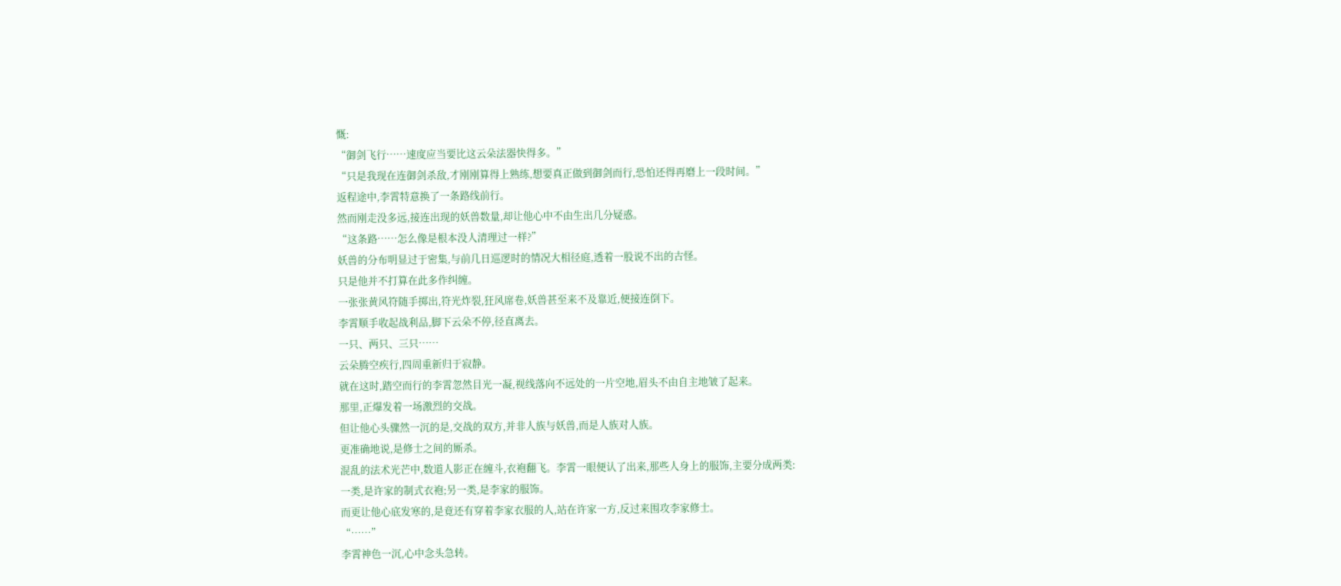慨:
“御剑飞行……速度应当要比这云朵法器快得多。”
“只是我现在连御剑杀敌,才刚刚算得上熟练,想要真正做到御剑而行,恐怕还得再磨上一段时间。”
返程途中,李霄特意换了一条路线前行。
然而刚走没多远,接连出现的妖兽数量,却让他心中不由生出几分疑惑。
“这条路……怎么像是根本没人清理过一样?”
妖兽的分布明显过于密集,与前几日巡逻时的情况大相径庭,透着一股说不出的古怪。
只是他并不打算在此多作纠缠。
一张张黄风符随手掷出,符光炸裂,狂风席卷,妖兽甚至来不及靠近,便接连倒下。
李霄顺手收起战利品,脚下云朵不停,径直离去。
一只、两只、三只……
云朵腾空疾行,四周重新归于寂静。
就在这时,踏空而行的李霄忽然目光一凝,视线落向不远处的一片空地,眉头不由自主地皱了起来。
那里,正爆发着一场激烈的交战。
但让他心头骤然一沉的是,交战的双方,并非人族与妖兽,而是人族对人族。
更准确地说,是修士之间的厮杀。
混乱的法术光芒中,数道人影正在缠斗,衣袍翻飞。李霄一眼便认了出来,那些人身上的服饰,主要分成两类:
一类,是许家的制式衣袍;另一类,是李家的服饰。
而更让他心底发寒的,是竟还有穿着李家衣服的人,站在许家一方,反过来围攻李家修士。
“……”
李霄神色一沉,心中念头急转。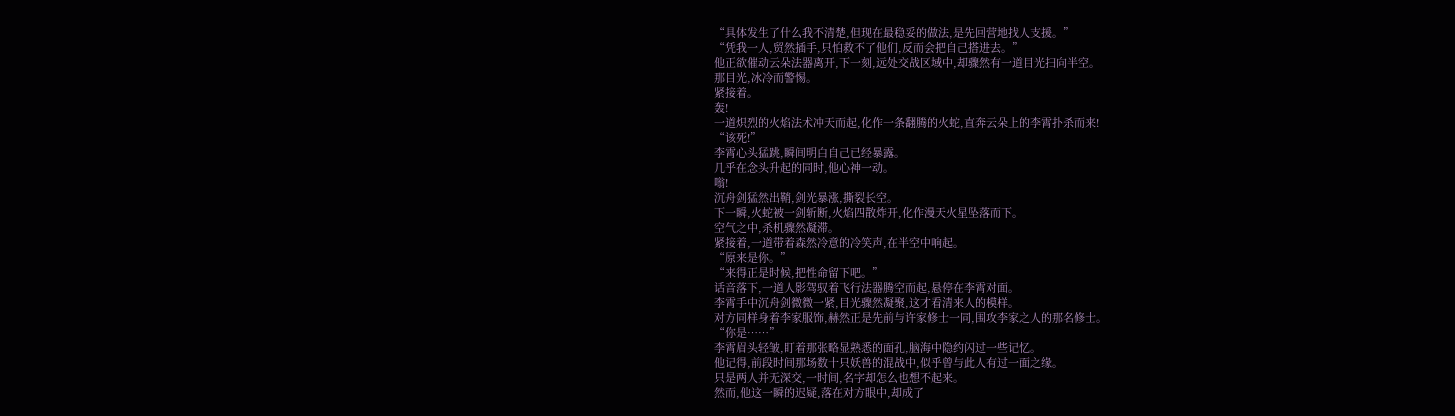“具体发生了什么我不清楚,但现在最稳妥的做法,是先回营地找人支援。”
“凭我一人,贸然插手,只怕救不了他们,反而会把自己搭进去。”
他正欲催动云朵法器离开,下一刻,远处交战区域中,却骤然有一道目光扫向半空。
那目光,冰冷而警惕。
紧接着。
轰!
一道炽烈的火焰法术冲天而起,化作一条翻腾的火蛇,直奔云朵上的李霄扑杀而来!
“该死!”
李霄心头猛跳,瞬间明白自己已经暴露。
几乎在念头升起的同时,他心神一动。
嗡!
沉舟剑猛然出鞘,剑光暴涨,撕裂长空。
下一瞬,火蛇被一剑斩断,火焰四散炸开,化作漫天火星坠落而下。
空气之中,杀机骤然凝滞。
紧接着,一道带着森然冷意的冷笑声,在半空中响起。
“原来是你。”
“来得正是时候,把性命留下吧。”
话音落下,一道人影驾驭着飞行法器腾空而起,悬停在李霄对面。
李霄手中沉舟剑微微一紧,目光骤然凝聚,这才看清来人的模样。
对方同样身着李家服饰,赫然正是先前与许家修士一同,围攻李家之人的那名修士。
“你是……”
李霄眉头轻皱,盯着那张略显熟悉的面孔,脑海中隐约闪过一些记忆。
他记得,前段时间那场数十只妖兽的混战中,似乎曾与此人有过一面之缘。
只是两人并无深交,一时间,名字却怎么也想不起来。
然而,他这一瞬的迟疑,落在对方眼中,却成了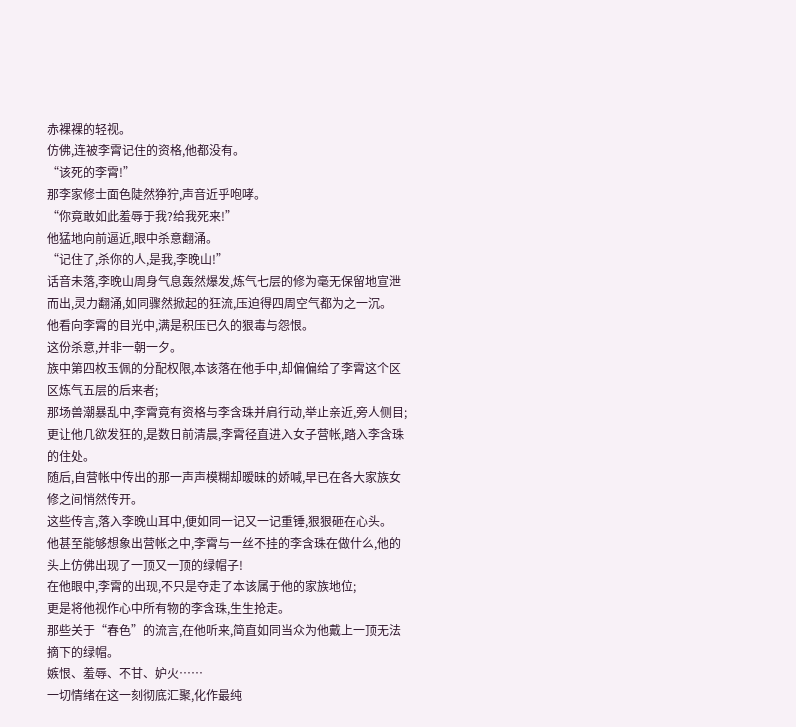赤裸裸的轻视。
仿佛,连被李霄记住的资格,他都没有。
“该死的李霄!”
那李家修士面色陡然狰狞,声音近乎咆哮。
“你竟敢如此羞辱于我?给我死来!”
他猛地向前逼近,眼中杀意翻涌。
“记住了,杀你的人,是我,李晚山!”
话音未落,李晚山周身气息轰然爆发,炼气七层的修为毫无保留地宣泄而出,灵力翻涌,如同骤然掀起的狂流,压迫得四周空气都为之一沉。
他看向李霄的目光中,满是积压已久的狠毒与怨恨。
这份杀意,并非一朝一夕。
族中第四枚玉佩的分配权限,本该落在他手中,却偏偏给了李霄这个区区炼气五层的后来者;
那场兽潮暴乱中,李霄竟有资格与李含珠并肩行动,举止亲近,旁人侧目;
更让他几欲发狂的,是数日前清晨,李霄径直进入女子营帐,踏入李含珠的住处。
随后,自营帐中传出的那一声声模糊却暧昧的娇喊,早已在各大家族女修之间悄然传开。
这些传言,落入李晚山耳中,便如同一记又一记重锤,狠狠砸在心头。
他甚至能够想象出营帐之中,李霄与一丝不挂的李含珠在做什么,他的头上仿佛出现了一顶又一顶的绿帽子!
在他眼中,李霄的出现,不只是夺走了本该属于他的家族地位;
更是将他视作心中所有物的李含珠,生生抢走。
那些关于“春色”的流言,在他听来,简直如同当众为他戴上一顶无法摘下的绿帽。
嫉恨、羞辱、不甘、妒火……
一切情绪在这一刻彻底汇聚,化作最纯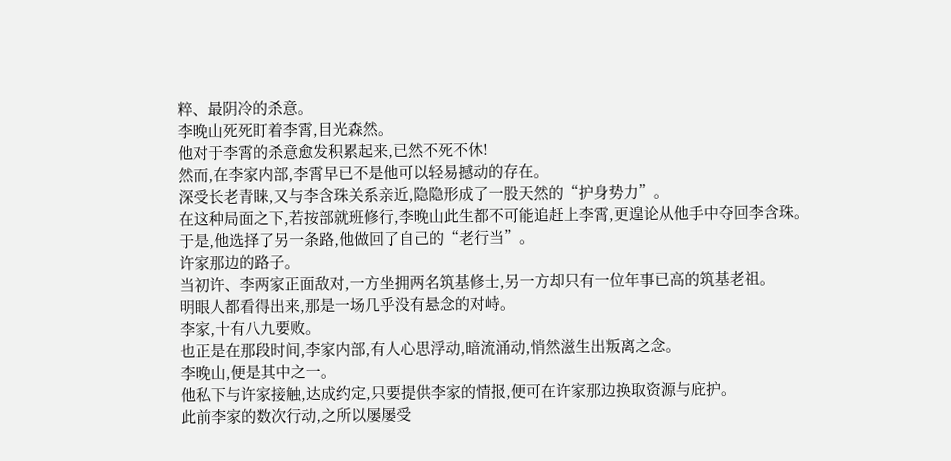粹、最阴冷的杀意。
李晚山死死盯着李霄,目光森然。
他对于李霄的杀意愈发积累起来,已然不死不休!
然而,在李家内部,李霄早已不是他可以轻易撼动的存在。
深受长老青睐,又与李含珠关系亲近,隐隐形成了一股天然的“护身势力”。
在这种局面之下,若按部就班修行,李晚山此生都不可能追赶上李霄,更遑论从他手中夺回李含珠。
于是,他选择了另一条路,他做回了自己的“老行当”。
许家那边的路子。
当初许、李两家正面敌对,一方坐拥两名筑基修士,另一方却只有一位年事已高的筑基老祖。
明眼人都看得出来,那是一场几乎没有悬念的对峙。
李家,十有八九要败。
也正是在那段时间,李家内部,有人心思浮动,暗流涌动,悄然滋生出叛离之念。
李晚山,便是其中之一。
他私下与许家接触,达成约定,只要提供李家的情报,便可在许家那边换取资源与庇护。
此前李家的数次行动,之所以屡屡受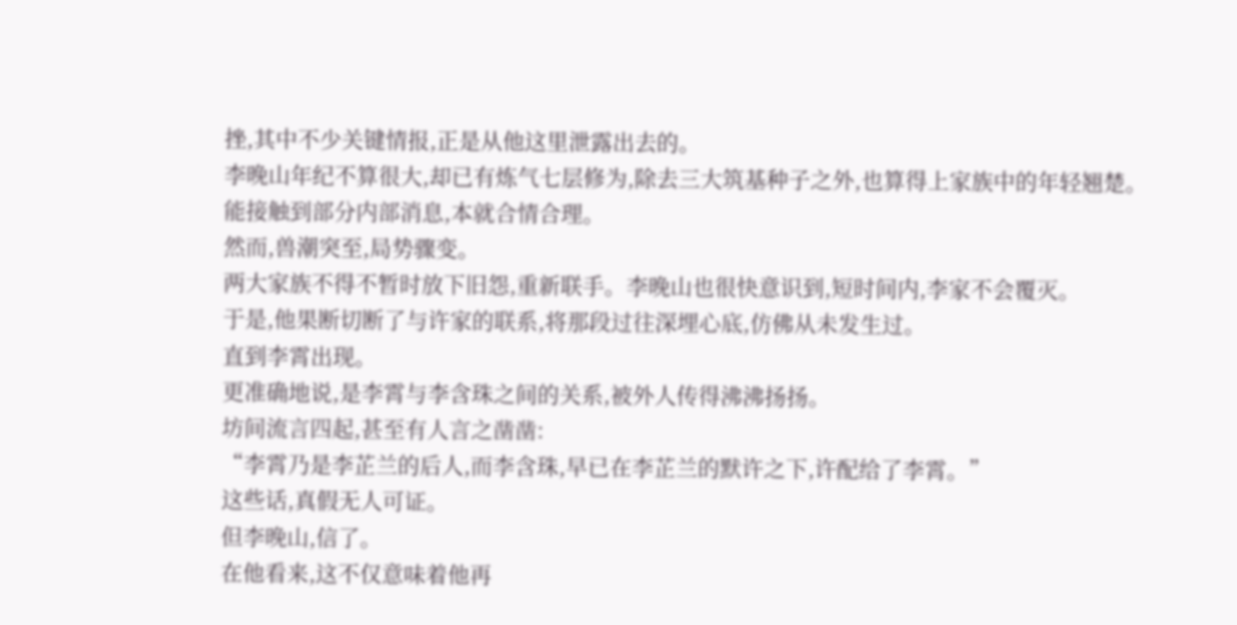挫,其中不少关键情报,正是从他这里泄露出去的。
李晚山年纪不算很大,却已有炼气七层修为,除去三大筑基种子之外,也算得上家族中的年轻翘楚。
能接触到部分内部消息,本就合情合理。
然而,兽潮突至,局势骤变。
两大家族不得不暂时放下旧怨,重新联手。李晚山也很快意识到,短时间内,李家不会覆灭。
于是,他果断切断了与许家的联系,将那段过往深埋心底,仿佛从未发生过。
直到李霄出现。
更准确地说,是李霄与李含珠之间的关系,被外人传得沸沸扬扬。
坊间流言四起,甚至有人言之凿凿:
“李霄乃是李芷兰的后人,而李含珠,早已在李芷兰的默许之下,许配给了李霄。”
这些话,真假无人可证。
但李晚山,信了。
在他看来,这不仅意味着他再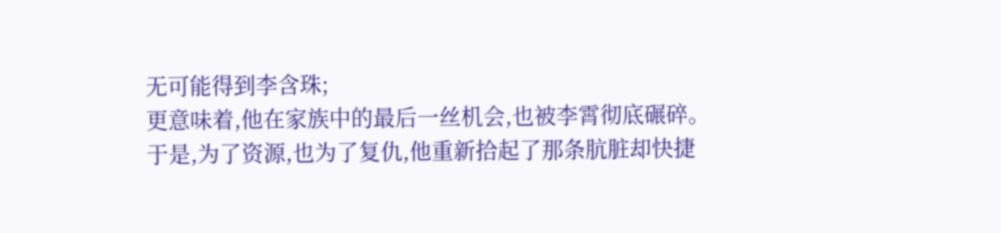无可能得到李含珠;
更意味着,他在家族中的最后一丝机会,也被李霄彻底碾碎。
于是,为了资源,也为了复仇,他重新拾起了那条肮脏却快捷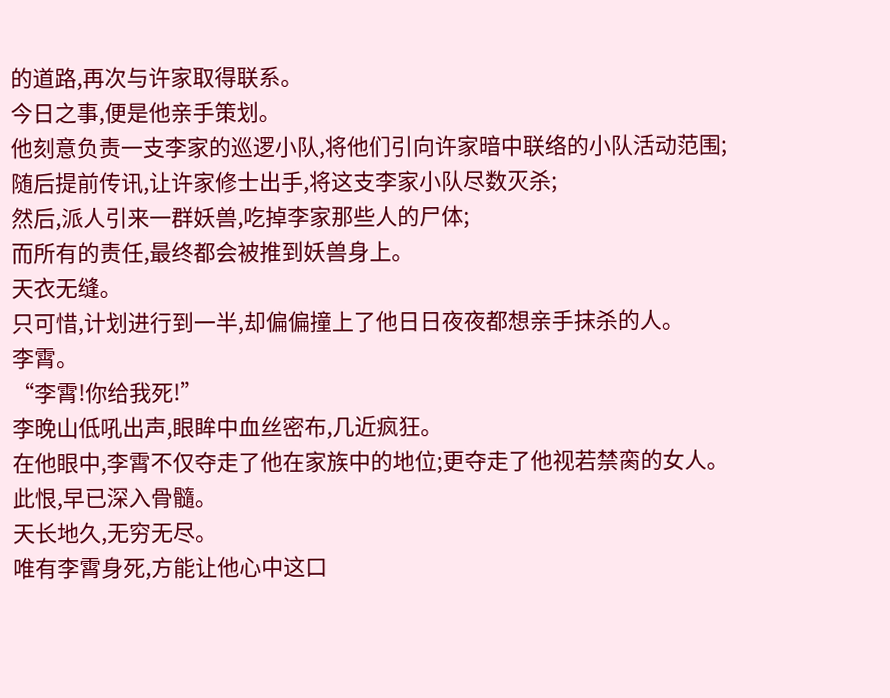的道路,再次与许家取得联系。
今日之事,便是他亲手策划。
他刻意负责一支李家的巡逻小队,将他们引向许家暗中联络的小队活动范围;
随后提前传讯,让许家修士出手,将这支李家小队尽数灭杀;
然后,派人引来一群妖兽,吃掉李家那些人的尸体;
而所有的责任,最终都会被推到妖兽身上。
天衣无缝。
只可惜,计划进行到一半,却偏偏撞上了他日日夜夜都想亲手抹杀的人。
李霄。
“李霄!你给我死!”
李晚山低吼出声,眼眸中血丝密布,几近疯狂。
在他眼中,李霄不仅夺走了他在家族中的地位;更夺走了他视若禁脔的女人。
此恨,早已深入骨髓。
天长地久,无穷无尽。
唯有李霄身死,方能让他心中这口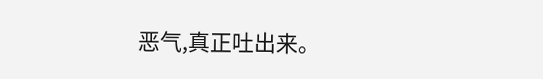恶气,真正吐出来。